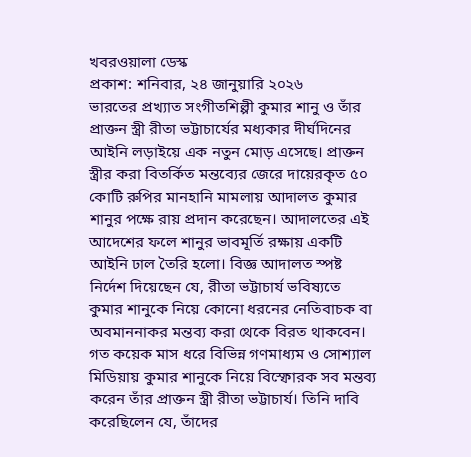খবরওয়ালা ডেস্ক
প্রকাশ: শনিবার, ২৪ জানুয়ারি ২০২৬
ভারতের প্রখ্যাত সংগীতশিল্পী কুমার শানু ও তাঁর প্রাক্তন স্ত্রী রীতা ভট্টাচার্যের মধ্যকার দীর্ঘদিনের আইনি লড়াইয়ে এক নতুন মোড় এসেছে। প্রাক্তন স্ত্রীর করা বিতর্কিত মন্তব্যের জেরে দায়েরকৃত ৫০ কোটি রুপির মানহানি মামলায় আদালত কুমার শানুর পক্ষে রায় প্রদান করেছেন। আদালতের এই আদেশের ফলে শানুর ভাবমূর্তি রক্ষায় একটি আইনি ঢাল তৈরি হলো। বিজ্ঞ আদালত স্পষ্ট নির্দেশ দিয়েছেন যে, রীতা ভট্টাচার্য ভবিষ্যতে কুমার শানুকে নিয়ে কোনো ধরনের নেতিবাচক বা অবমাননাকর মন্তব্য করা থেকে বিরত থাকবেন।
গত কয়েক মাস ধরে বিভিন্ন গণমাধ্যম ও সোশ্যাল মিডিয়ায় কুমার শানুকে নিয়ে বিস্ফোরক সব মন্তব্য করেন তাঁর প্রাক্তন স্ত্রী রীতা ভট্টাচার্য। তিনি দাবি করেছিলেন যে, তাঁদের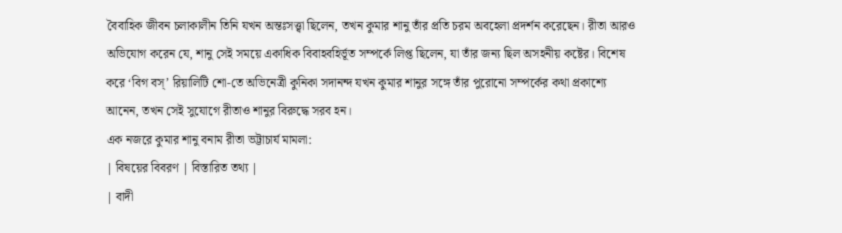বৈবাহিক জীবন চলাকালীন তিনি যখন অন্তঃসত্ত্বা ছিলেন, তখন কুমার শানু তাঁর প্রতি চরম অবহেলা প্রদর্শন করেছেন। রীতা আরও অভিযোগ করেন যে, শানু সেই সময়ে একাধিক বিবাহবহির্ভূত সম্পর্কে লিপ্ত ছিলেন, যা তাঁর জন্য ছিল অসহনীয় কষ্টের। বিশেষ করে ‘বিগ বস্’ রিয়ালিটি শো-তে অভিনেত্রী কুনিকা সদানন্দ যখন কুমার শানুর সঙ্গে তাঁর পুরোনো সম্পর্কের কথা প্রকাশ্যে আনেন, তখন সেই সুযোগে রীতাও শানুর বিরুদ্ধে সরব হন।
এক নজরে কুমার শানু বনাম রীতা ভট্টাচার্য মামলা:
| বিষয়ের বিবরণ | বিস্তারিত তথ্য |
| বাদী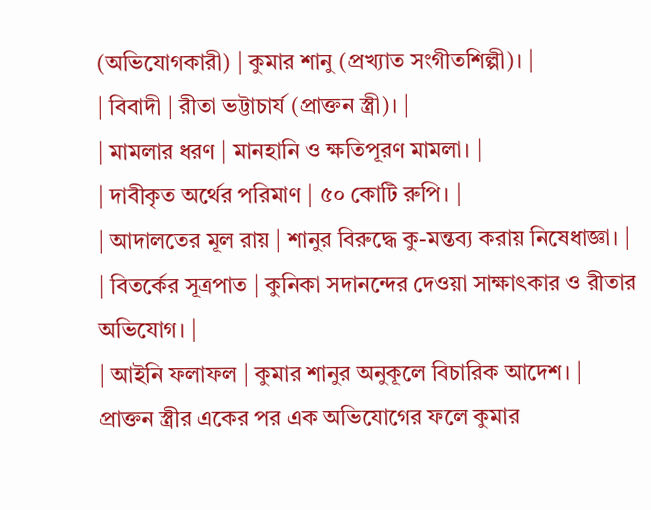(অভিযোগকারী) | কুমার শানু (প্রখ্যাত সংগীতশিল্পী)। |
| বিবাদী | রীতা ভট্টাচার্য (প্রাক্তন স্ত্রী)। |
| মামলার ধরণ | মানহানি ও ক্ষতিপূরণ মামলা। |
| দাবীকৃত অর্থের পরিমাণ | ৫০ কোটি রুপি। |
| আদালতের মূল রায় | শানুর বিরুদ্ধে কু-মন্তব্য করায় নিষেধাজ্ঞা। |
| বিতর্কের সূত্রপাত | কুনিকা সদানন্দের দেওয়া সাক্ষাৎকার ও রীতার অভিযোগ। |
| আইনি ফলাফল | কুমার শানুর অনুকূলে বিচারিক আদেশ। |
প্রাক্তন স্ত্রীর একের পর এক অভিযোগের ফলে কুমার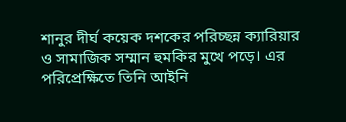শানুর দীর্ঘ কয়েক দশকের পরিচ্ছন্ন ক্যারিয়ার ও সামাজিক সম্মান হুমকির মুখে পড়ে। এর পরিপ্রেক্ষিতে তিনি আইনি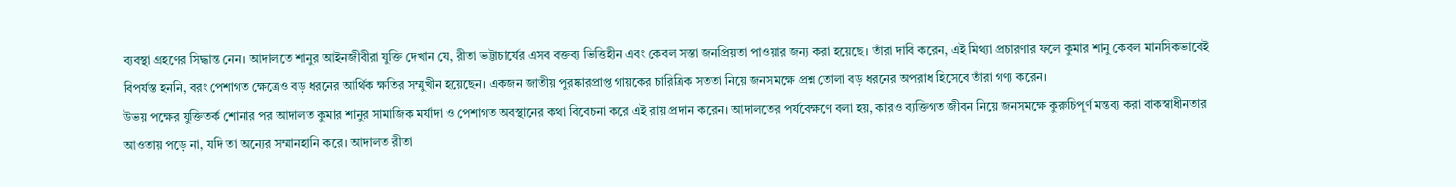ব্যবস্থা গ্রহণের সিদ্ধান্ত নেন। আদালতে শানুর আইনজীবীরা যুক্তি দেখান যে, রীতা ভট্টাচার্যের এসব বক্তব্য ভিত্তিহীন এবং কেবল সস্তা জনপ্রিয়তা পাওয়ার জন্য করা হয়েছে। তাঁরা দাবি করেন, এই মিথ্যা প্রচারণার ফলে কুমার শানু কেবল মানসিকভাবেই বিপর্যস্ত হননি, বরং পেশাগত ক্ষেত্রেও বড় ধরনের আর্থিক ক্ষতির সম্মুখীন হয়েছেন। একজন জাতীয় পুরষ্কারপ্রাপ্ত গায়কের চারিত্রিক সততা নিয়ে জনসমক্ষে প্রশ্ন তোলা বড় ধরনের অপরাধ হিসেবে তাঁরা গণ্য করেন।
উভয় পক্ষের যুক্তিতর্ক শোনার পর আদালত কুমার শানুর সামাজিক মর্যাদা ও পেশাগত অবস্থানের কথা বিবেচনা করে এই রায় প্রদান করেন। আদালতের পর্যবেক্ষণে বলা হয়, কারও ব্যক্তিগত জীবন নিয়ে জনসমক্ষে কুরুচিপূর্ণ মন্তব্য করা বাকস্বাধীনতার আওতায় পড়ে না, যদি তা অন্যের সম্মানহানি করে। আদালত রীতা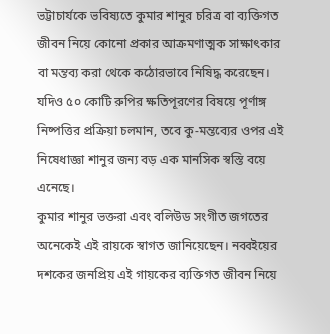ভট্টাচার্যকে ভবিষ্যতে কুমার শানুর চরিত্র বা ব্যক্তিগত জীবন নিয়ে কোনো প্রকার আক্রমণাত্মক সাক্ষাৎকার বা মন্তব্য করা থেকে কঠোরভাবে নিষিদ্ধ করেছেন। যদিও ৫০ কোটি রুপির ক্ষতিপূরণের বিষয়ে পূর্ণাঙ্গ নিষ্পত্তির প্রক্রিয়া চলমান, তবে কু-মন্তব্যের ওপর এই নিষেধাজ্ঞা শানুর জন্য বড় এক মানসিক স্বস্তি বয়ে এনেছে।
কুমার শানুর ভক্তরা এবং বলিউড সংগীত জগতের অনেকেই এই রায়কে স্বাগত জানিয়েছেন। নব্বইয়ের দশকের জনপ্রিয় এই গায়কের ব্যক্তিগত জীবন নিয়ে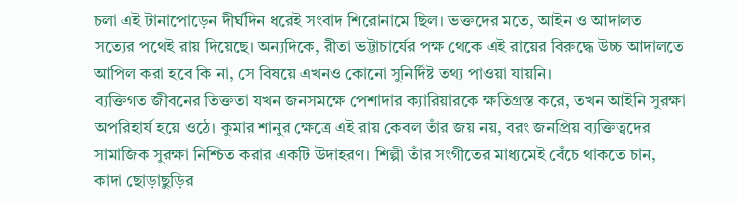চলা এই টানাপোড়েন দীর্ঘদিন ধরেই সংবাদ শিরোনামে ছিল। ভক্তদের মতে, আইন ও আদালত সত্যের পথেই রায় দিয়েছে। অন্যদিকে, রীতা ভট্টাচার্যের পক্ষ থেকে এই রায়ের বিরুদ্ধে উচ্চ আদালতে আপিল করা হবে কি না, সে বিষয়ে এখনও কোনো সুনির্দিষ্ট তথ্য পাওয়া যায়নি।
ব্যক্তিগত জীবনের তিক্ততা যখন জনসমক্ষে পেশাদার ক্যারিয়ারকে ক্ষতিগ্রস্ত করে, তখন আইনি সুরক্ষা অপরিহার্য হয়ে ওঠে। কুমার শানুর ক্ষেত্রে এই রায় কেবল তাঁর জয় নয়, বরং জনপ্রিয় ব্যক্তিত্বদের সামাজিক সুরক্ষা নিশ্চিত করার একটি উদাহরণ। শিল্পী তাঁর সংগীতের মাধ্যমেই বেঁচে থাকতে চান, কাদা ছোড়াছুড়ির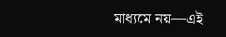মাধ্যমে নয়—এই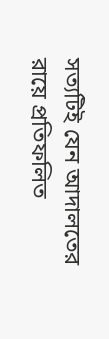সত্যটিই যেন আদালতের রায়ে প্রতিফলিত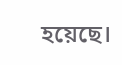হয়েছে।